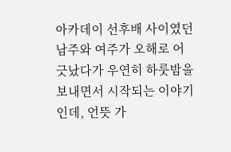아카데이 선후배 사이였던 남주와 여주가 오해로 어긋났다가 우연히 하룻밤을 보내면서 시작되는 이야기인데, 언뜻 가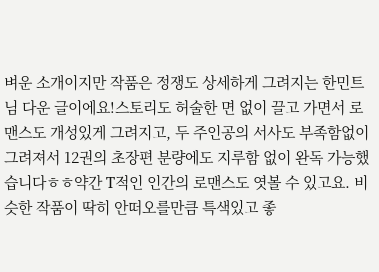벼운 소개이지만 작품은 정쟁도 상세하게 그려지는 한민트님 다운 글이에요!스토리도 허술한 면 없이 끌고 가면서 로맨스도 개성있게 그려지고, 두 주인공의 서사도 부족함없이 그려져서 12권의 초장편 분량에도 지루함 없이 완독 가능했습니다ㅎㅎ약간 T적인 인간의 로맨스도 엿볼 수 있고요. 비슷한 작품이 딱히 안떠오를만큼 특색있고 좋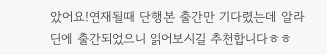았어요!연재될때 단행본 출간만 기다렸는데 알라딘에 출간되었으니 읽어보시길 추천합니다ㅎㅎ